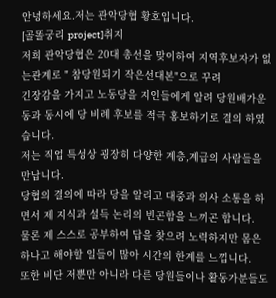안녕하세요.저는 관악당협 황호입니다.
[골똘궁리 project]취지
저희 관악당협은 20대 총선을 맞이하여 지역후보자가 없는관계로 " 참당원되기 작은선대본"으로 꾸려
긴장감을 가지고 노동당을 지인들에게 알려 당원배가운동과 동시에 당 비례 후보를 적극 홍보하기로 결의 하였습니다.
저는 직업 특성상 굉장히 다양한 계층,계급의 사람들을 만납니다.
당협의 결의에 따라 당을 알리고 대중과 의사 소통을 하면서 제 지식과 설득 논리의 빈곤함을 느끼곤 합니다.
물론 제 스스로 공부하여 답을 찾으려 노력하지만 몸은 하나고 해야할 일들이 많아 시간의 한계를 느낍니다.
또한 비단 저뿐만 아니라 다른 당원들이나 활동가분들도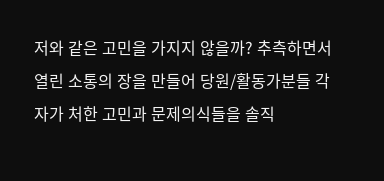저와 같은 고민을 가지지 않을까? 추측하면서
열린 소통의 장을 만들어 당원/활동가분들 각자가 처한 고민과 문제의식들을 솔직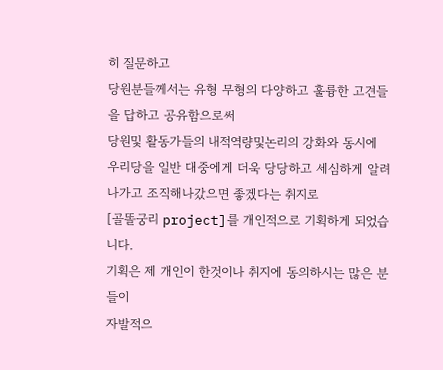히 질문하고
당원분들께서는 유형 무형의 다양하고 훌륭한 고견들을 답하고 공유함으로써
당원및 활동가들의 내적역량및논리의 강화와 동시에
우리당을 일반 대중에게 더욱 당당하고 세심하게 알려나가고 조직해나갔으면 좋겠다는 취지로
[골똘궁리 project]를 개인적으로 기획하게 되었습니다.
기획은 제 개인이 한것이나 취지에 동의하시는 많은 분들이
자발적으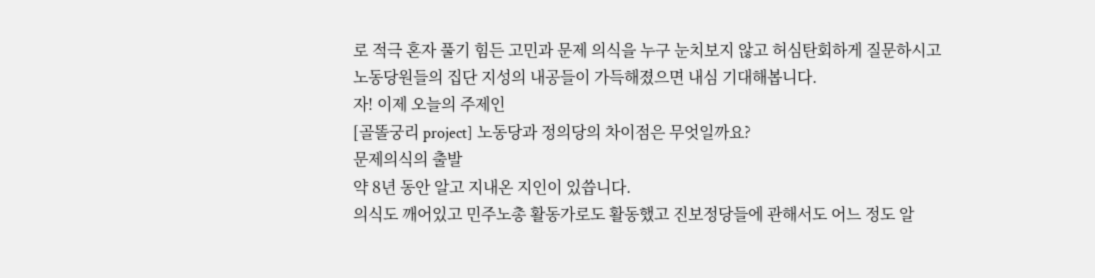로 적극 혼자 풀기 힘든 고민과 문제 의식을 누구 눈치보지 않고 허심탄회하게 질문하시고
노동당원들의 집단 지성의 내공들이 가득해졌으면 내심 기대해봅니다.
자! 이제 오늘의 주제인
[골똘궁리 project] 노동당과 정의당의 차이점은 무엇일까요?
문제의식의 출발
약 8년 동안 알고 지내온 지인이 있씁니다.
의식도 깨어있고 민주노총 활동가로도 활동했고 진보정당들에 관해서도 어느 정도 알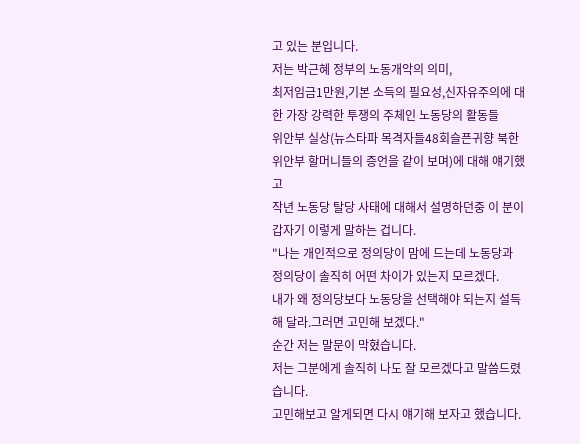고 있는 분입니다.
저는 박근혜 정부의 노동개악의 의미,
최저임금1만원,기본 소득의 필요성,신자유주의에 대한 가장 강력한 투쟁의 주체인 노동당의 활동들
위안부 실상(뉴스타파 목격자들48회슬픈귀향 북한 위안부 할머니들의 증언을 같이 보며)에 대해 얘기했고
작년 노동당 탈당 사태에 대해서 설명하던중 이 분이 갑자기 이렇게 말하는 겁니다.
"나는 개인적으로 정의당이 맘에 드는데 노동당과 정의당이 솔직히 어떤 차이가 있는지 모르겠다.
내가 왜 정의당보다 노동당을 선택해야 되는지 설득해 달라.그러면 고민해 보겠다."
순간 저는 말문이 막혔습니다.
저는 그분에게 솔직히 나도 잘 모르겠다고 말씀드렸습니다.
고민해보고 알게되면 다시 얘기해 보자고 했습니다.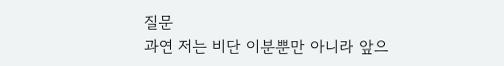질문
과연 저는 비단 이분뿐만 아니라 앞으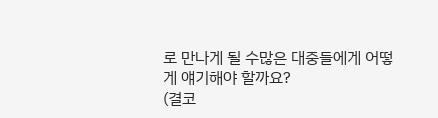로 만나게 될 수많은 대중들에게 어떻게 얘기해야 할까요?
(결코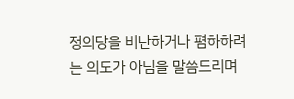정의당을 비난하거나 폄하하려는 의도가 아님을 말씀드리며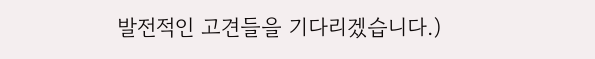발전적인 고견들을 기다리겠습니다.)